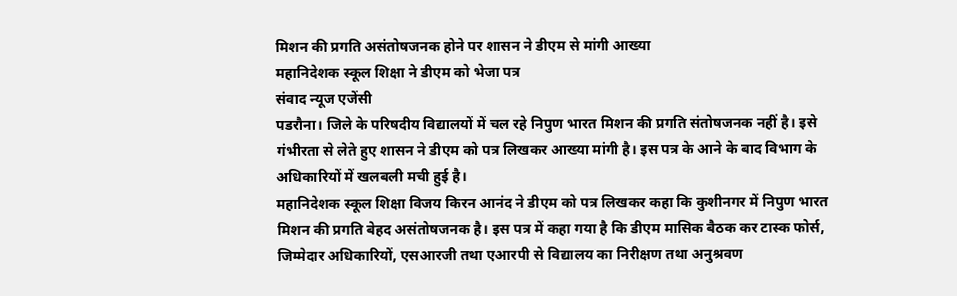मिशन की प्रगति असंतोषजनक होने पर शासन ने डीएम से मांगी आख्या
महानिदेशक स्कूल शिक्षा ने डीएम को भेजा पत्र
संवाद न्यूज एजेंसी
पडरौना। जिले के परिषदीय विद्यालयों में चल रहे निपुण भारत मिशन की प्रगति संतोषजनक नहीं है। इसे गंभीरता से लेते हुए शासन ने डीएम को पत्र लिखकर आख्या मांगी है। इस पत्र के आने के बाद विभाग के अधिकारियों में खलबली मची हुई है।
महानिदेशक स्कूल शिक्षा विजय किरन आनंद ने डीएम को पत्र लिखकर कहा कि कुशीनगर में निपुण भारत मिशन की प्रगति बेहद असंतोषजनक है। इस पत्र में कहा गया है कि डीएम मासिक बैठक कर टास्क फोर्स, जिम्मेदार अधिकारियों, एसआरजी तथा एआरपी से विद्यालय का निरीक्षण तथा अनुश्रवण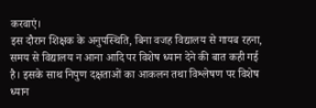करवाएं।
इस दौरान शिक्षक के अनुपस्थिति, बिना वजह विद्यालय से गायब रहना, समय से विद्यालय न आना आदि पर विशेष ध्यान देने की बात कही गई है। इसके साथ निपुण दक्षताओं का आकलन तथा विश्लेषण पर विशेष ध्यान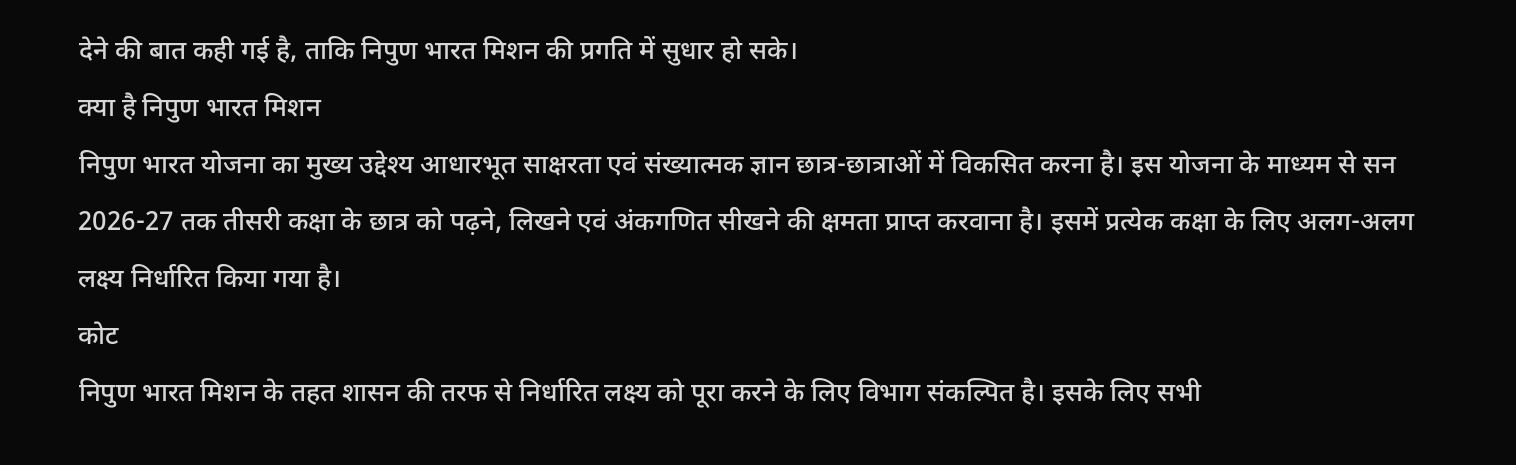देने की बात कही गई है, ताकि निपुण भारत मिशन की प्रगति में सुधार हो सके।
क्या है निपुण भारत मिशन
निपुण भारत योजना का मुख्य उद्देश्य आधारभूत साक्षरता एवं संख्यात्मक ज्ञान छात्र-छात्राओं में विकसित करना है। इस योजना के माध्यम से सन 2026-27 तक तीसरी कक्षा के छात्र को पढ़ने, लिखने एवं अंकगणित सीखने की क्षमता प्राप्त करवाना है। इसमें प्रत्येक कक्षा के लिए अलग-अलग लक्ष्य निर्धारित किया गया है।
कोट
निपुण भारत मिशन के तहत शासन की तरफ से निर्धारित लक्ष्य को पूरा करने के लिए विभाग संकल्पित है। इसके लिए सभी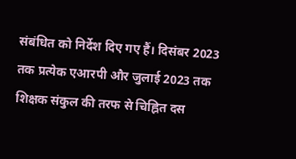संबंधित को निर्देश दिए गए हैं। दिसंबर 2023 तक प्रत्येक एआरपी और जुलाई 2023 तक शिक्षक संकुल की तरफ से चिह्नित दस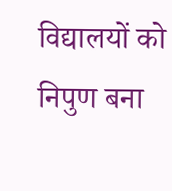विद्यालयों को निपुण बना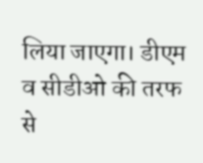लिया जाएगा। डीएम व सीडीओ की तरफ से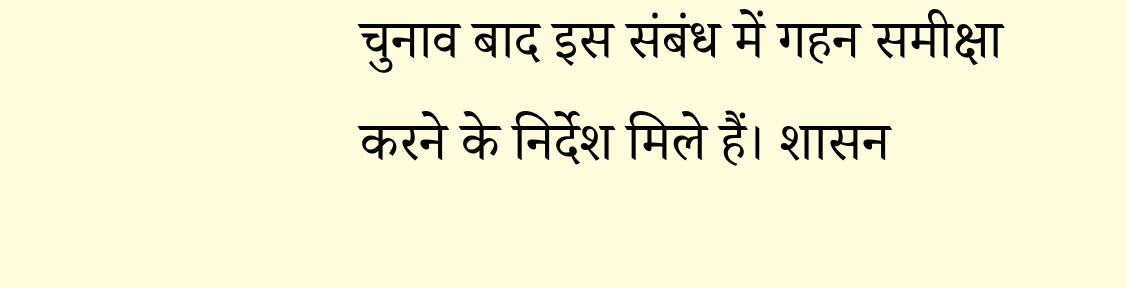चुनाव बाद इस संबंध में गहन समीक्षा करने के निर्देश मिले हैं। शासन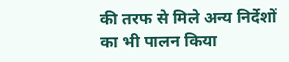की तरफ से मिले अन्य निर्देशों का भी पालन किया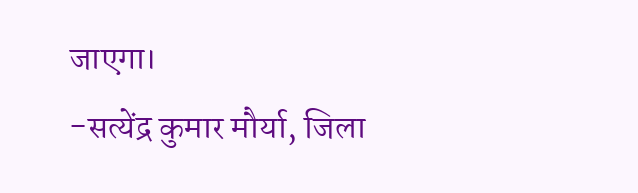जाएगा।
-सत्येंद्र कुमार मौर्या, जिला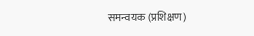समन्वयक (प्रशिक्षण)